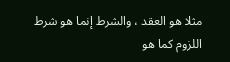مثلا هو العقد ، والشرط إنما هو شرط اللزوم كما هو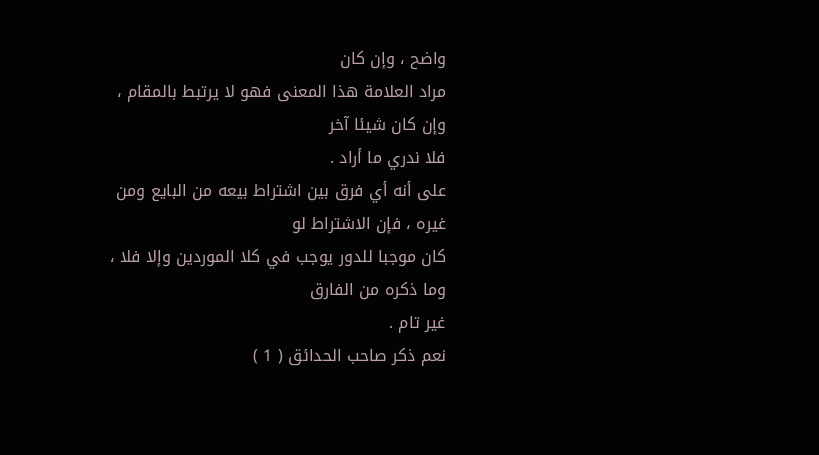واضح ، وإن كان
مراد العلامة هذا المعنى فهو لا يرتبط بالمقام ، وإن كان شيئا آخر
فلا ندري ما أراد .
على أنه أي فرق بين اشتراط بيعه من البايع ومن غيره ، فإن الاشتراط لو
كان موجبا للدور يوجب في كلا الموردين وإلا فلا ، وما ذكره من الفارق
غير تام .
نعم ذكر صاحب الحدائق ( 1 )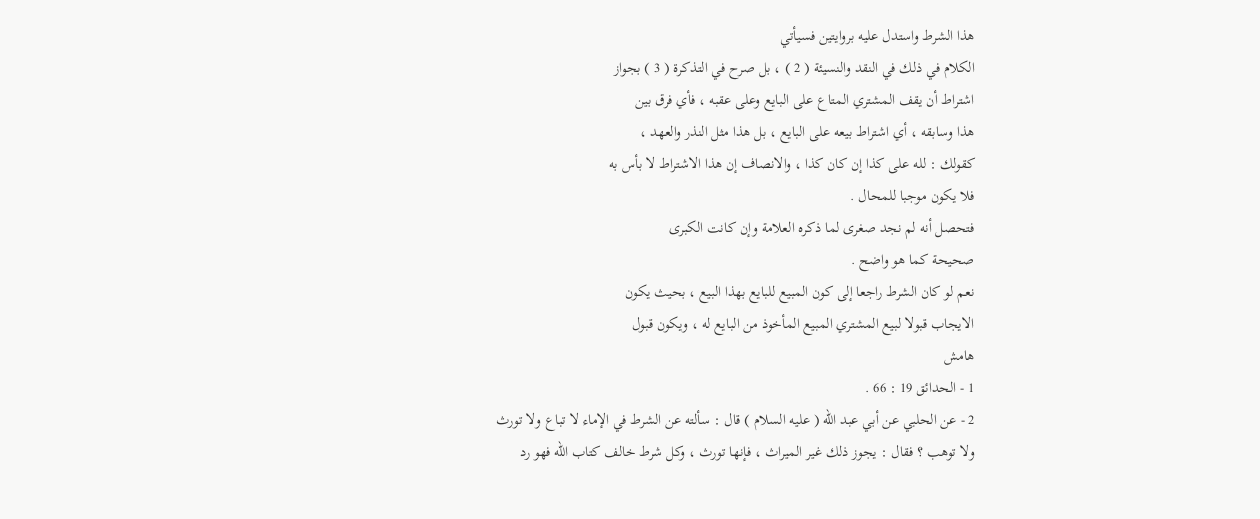هذا الشرط واستدل عليه بروايتين فسيأتي
الكلام في ذلك في النقد والنسيئة ( 2 ) ، بل صرح في التذكرة ( 3 ) بجواز
اشتراط أن يقف المشتري المتاع على البايع وعلى عقبه ، فأي فرق بين
هذا وسابقه ، أي اشتراط بيعه على البايع ، بل هذا مثل النذر والعهد ،
كقولك : لله على كذا إن كان كذا ، والانصاف إن هذا الاشتراط لا بأس به
فلا يكون موجبا للمحال .
فتحصل أنه لم نجد صغرى لما ذكره العلامة وإن كانت الكبرى
صحيحة كما هو واضح .
نعم لو كان الشرط راجعا إلى كون المبيع للبايع بهذا البيع ، بحيث يكون
الايجاب قبولا لبيع المشتري المبيع المأخوذ من البايع له ، ويكون قبول
هامش
1 - الحدائق 19 : 66 .
2 - عن الحلبي عن أبي عبد الله ( عليه السلام ) قال : سألته عن الشرط في الإماء لا تباع ولا تورث
ولا توهب ؟ فقال : يجوز ذلك غير الميراث ، فإنها تورث ، وكل شرط خالف كتاب الله فهو رد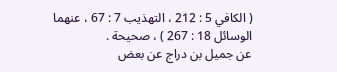( الكافي 5 : 212 ، التهذيب 7 : 67 ، عنهما الوسائل 18 : 267 ) ، صحيحة .
عن جميل بن دراج عن بعض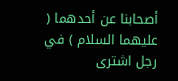أصحابنا عن أحدهما ( عليهما السلام ) في رجل اشترى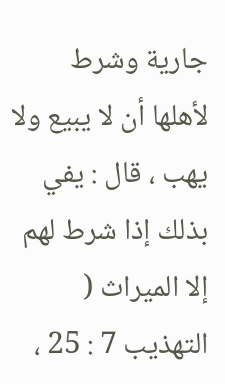جارية وشرط
لأهلها أن لا يبيع ولا يهب ، قال : يفي بذلك إذا شرط لهم إلا الميراث ( التهذيب 7 : 25 ،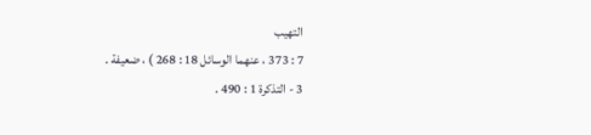التهيب
7 : 373 ، عنهما الوسائل 18 : 268 ) ، ضعيفة .
3 - التذكرة 1 : 490 .